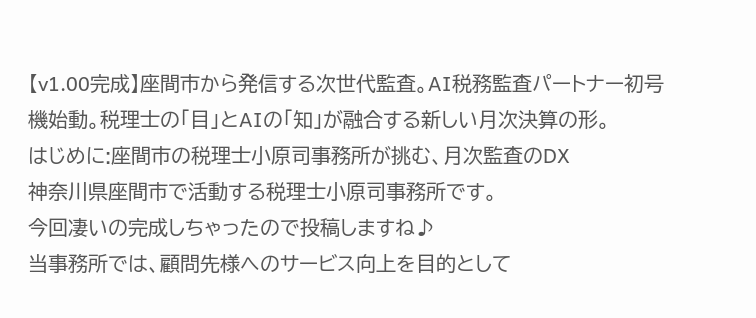【v1.00完成】座間市から発信する次世代監査。AI税務監査パートナー初号機始動。税理士の「目」とAIの「知」が融合する新しい月次決算の形。
はじめに:座間市の税理士小原司事務所が挑む、月次監査のDX
神奈川県座間市で活動する税理士小原司事務所です。
今回凄いの完成しちゃったので投稿しますね♪
当事務所では、顧問先様へのサービス向上を目的として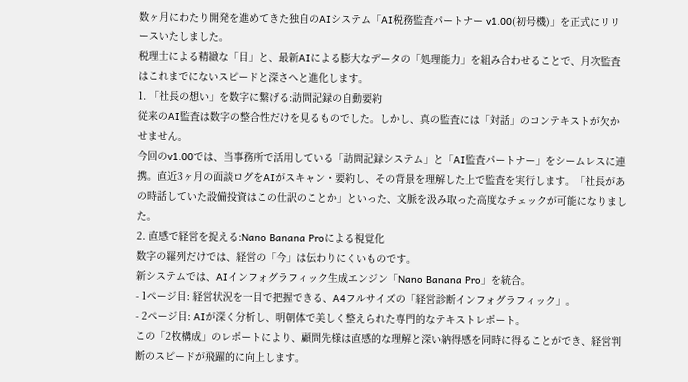数ヶ月にわたり開発を進めてきた独自のAIシステム「AI税務監査パートナー v1.00(初号機)」を正式にリリースいたしました。
税理士による精緻な「目」と、最新AIによる膨大なデータの「処理能力」を組み合わせることで、月次監査はこれまでにないスピードと深さへと進化します。
1. 「社長の想い」を数字に繋げる:訪問記録の自動要約
従来のAI監査は数字の整合性だけを見るものでした。しかし、真の監査には「対話」のコンテキストが欠かせません。
今回のv1.00では、当事務所で活用している「訪問記録システム」と「AI監査パートナー」をシームレスに連携。直近3ヶ月の面談ログをAIがスキャン・要約し、その背景を理解した上で監査を実行します。「社長があの時話していた設備投資はこの仕訳のことか」といった、文脈を汲み取った高度なチェックが可能になりました。
2. 直感で経営を捉える:Nano Banana Proによる視覚化
数字の羅列だけでは、経営の「今」は伝わりにくいものです。
新システムでは、AIインフォグラフィック生成エンジン「Nano Banana Pro」を統合。
- 1ページ目: 経営状況を一目で把握できる、A4フルサイズの「経営診断インフォグラフィック」。
- 2ページ目: AIが深く分析し、明朝体で美しく整えられた専門的なテキストレポート。
この「2枚構成」のレポートにより、顧問先様は直感的な理解と深い納得感を同時に得ることができ、経営判断のスピードが飛躍的に向上します。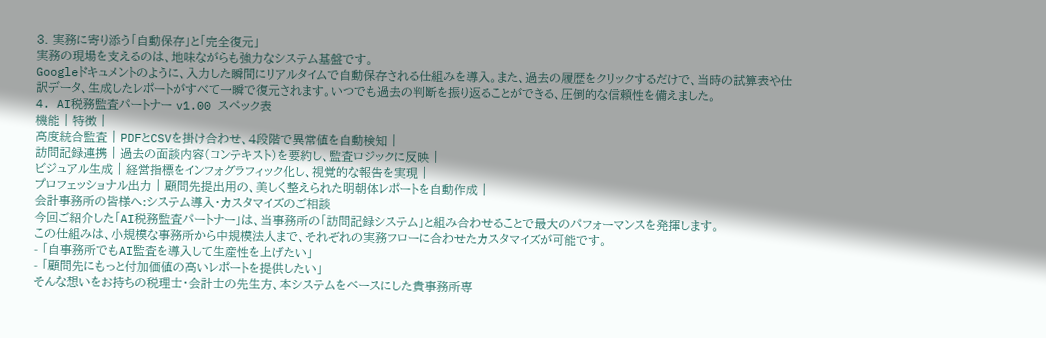3. 実務に寄り添う「自動保存」と「完全復元」
実務の現場を支えるのは、地味ながらも強力なシステム基盤です。
Googleドキュメントのように、入力した瞬間にリアルタイムで自動保存される仕組みを導入。また、過去の履歴をクリックするだけで、当時の試算表や仕訳データ、生成したレポートがすべて一瞬で復元されます。いつでも過去の判断を振り返ることができる、圧倒的な信頼性を備えました。
4. AI税務監査パートナー v1.00 スペック表
機能 | 特徴 |
高度統合監査 | PDFとCSVを掛け合わせ、4段階で異常値を自動検知 |
訪問記録連携 | 過去の面談内容(コンテキスト)を要約し、監査ロジックに反映 |
ビジュアル生成 | 経営指標をインフォグラフィック化し、視覚的な報告を実現 |
プロフェッショナル出力 | 顧問先提出用の、美しく整えられた明朝体レポートを自動作成 |
会計事務所の皆様へ:システム導入・カスタマイズのご相談
今回ご紹介した「AI税務監査パートナー」は、当事務所の「訪問記録システム」と組み合わせることで最大のパフォーマンスを発揮します。
この仕組みは、小規模な事務所から中規模法人まで、それぞれの実務フローに合わせたカスタマイズが可能です。
- 「自事務所でもAI監査を導入して生産性を上げたい」
- 「顧問先にもっと付加価値の高いレポートを提供したい」
そんな想いをお持ちの税理士・会計士の先生方、本システムをベースにした貴事務所専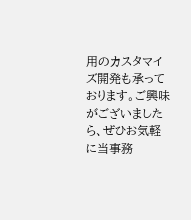用のカスタマイズ開発も承っております。ご興味がございましたら、ぜひお気軽に当事務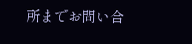所までお問い合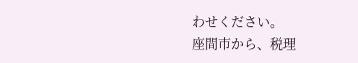わせください。
座間市から、税理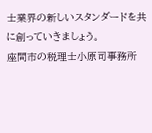士業界の新しいスタンダードを共に創っていきましょう。
座間市の税理士小原司事務所